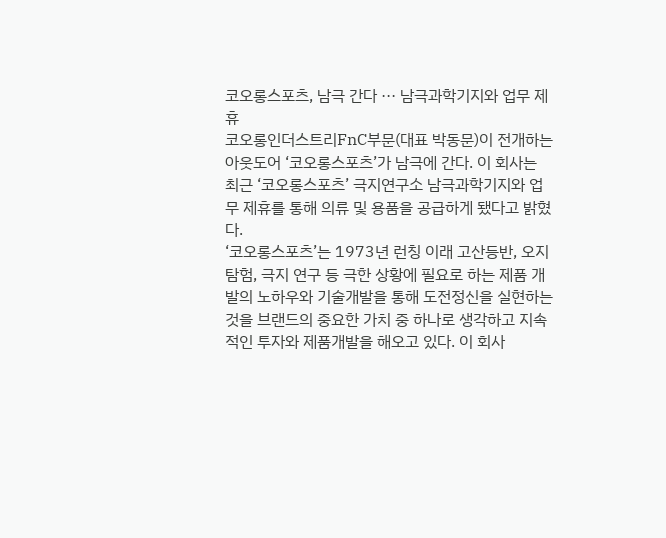코오롱스포츠, 남극 간다 ··· 남극과학기지와 업무 제휴
코오롱인더스트리FnC부문(대표 박동문)이 전개하는 아웃도어 ‘코오롱스포츠’가 남극에 간다. 이 회사는 최근 ‘코오롱스포츠’ 극지연구소 남극과학기지와 업무 제휴를 통해 의류 및 용품을 공급하게 됐다고 밝혔다.
‘코오롱스포츠’는 1973년 런칭 이래 고산등반, 오지탐험, 극지 연구 등 극한 상황에 필요로 하는 제품 개발의 노하우와 기술개발을 통해 도전정신을 실현하는 것을 브랜드의 중요한 가치 중 하나로 생각하고 지속적인 투자와 제품개발을 해오고 있다. 이 회사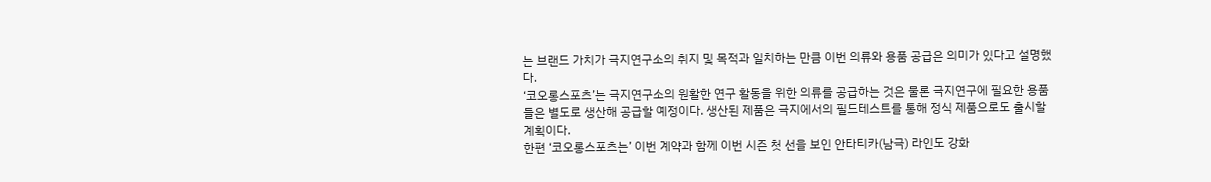는 브랜드 가치가 극지연구소의 취지 및 목적과 일치하는 만큼 이번 의류와 용품 공급은 의미가 있다고 설명했다.
‘코오롱스포츠’는 극지연구소의 원활한 연구 활동을 위한 의류를 공급하는 것은 물론 극지연구에 필요한 용품들은 별도로 생산해 공급할 예정이다. 생산된 제품은 극지에서의 필드테스트를 통해 정식 제품으로도 출시할 계획이다.
한편 ‘코오롱스포츠는’ 이번 계약과 함께 이번 시즌 첫 선을 보인 안타티카(남극) 라인도 강화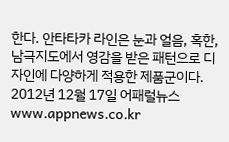한다. 안타타카 라인은 눈과 얼음, 혹한, 남극지도에서 영감을 받은 패턴으로 디자인에 다양하게 적용한 제품군이다.
2012년 12월 17일 어패럴뉴스 www.appnews.co.kr